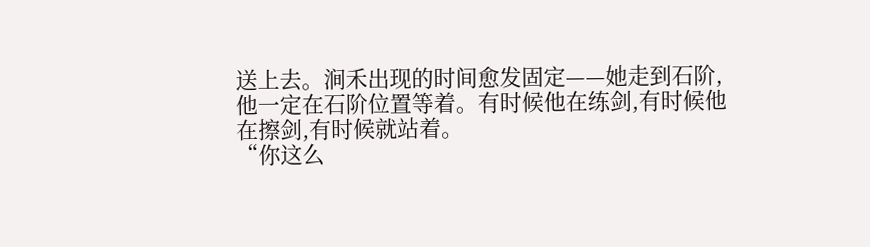送上去。涧禾出现的时间愈发固定——她走到石阶,他一定在石阶位置等着。有时候他在练剑,有时候他在擦剑,有时候就站着。
“你这么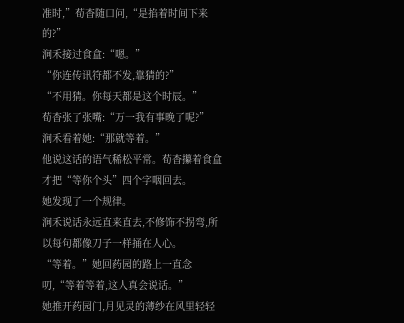准时,”荀杳随口问,“是掐着时间下来的?”
涧禾接过食盒:“嗯。”
“你连传讯符都不发,靠猜的?”
“不用猜。你每天都是这个时辰。”
荀杳张了张嘴:“万一我有事晚了呢?”
涧禾看着她:“那就等着。”
他说这话的语气稀松平常。荀杳攥着食盒才把“等你个头”四个字咽回去。
她发现了一个规律。
涧禾说话永远直来直去,不修饰不拐弯,所以每句都像刀子一样捅在人心。
“等着。”她回药园的路上一直念叨,“等着等着,这人真会说话。”
她推开药园门,月见灵的薄纱在风里轻轻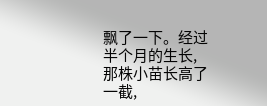飘了一下。经过半个月的生长,那株小苗长高了一截,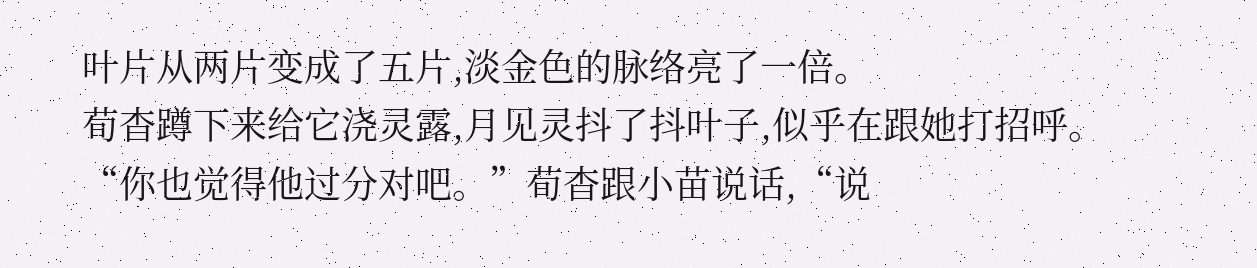叶片从两片变成了五片,淡金色的脉络亮了一倍。
荀杳蹲下来给它浇灵露,月见灵抖了抖叶子,似乎在跟她打招呼。
“你也觉得他过分对吧。”荀杳跟小苗说话,“说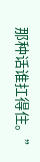那种话谁扛得住。”